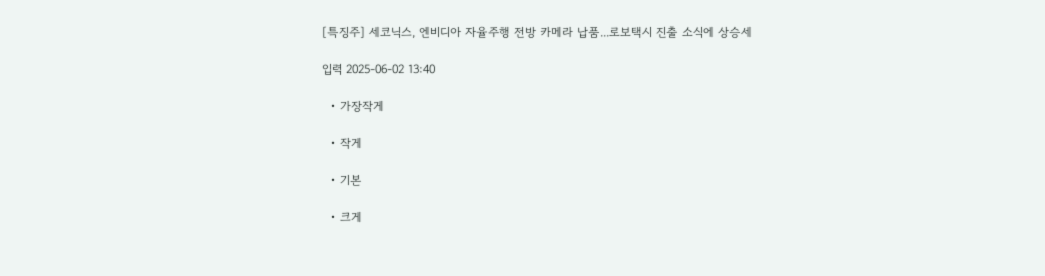[특징주] 세코닉스, 엔비디아 자율주행 전방 카메라 납품...로보택시 진출 소식에 상승세

입력 2025-06-02 13:40

  • 가장작게

  • 작게

  • 기본

  • 크게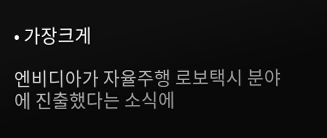• 가장크게

엔비디아가 자율주행 로보택시 분야에 진출했다는 소식에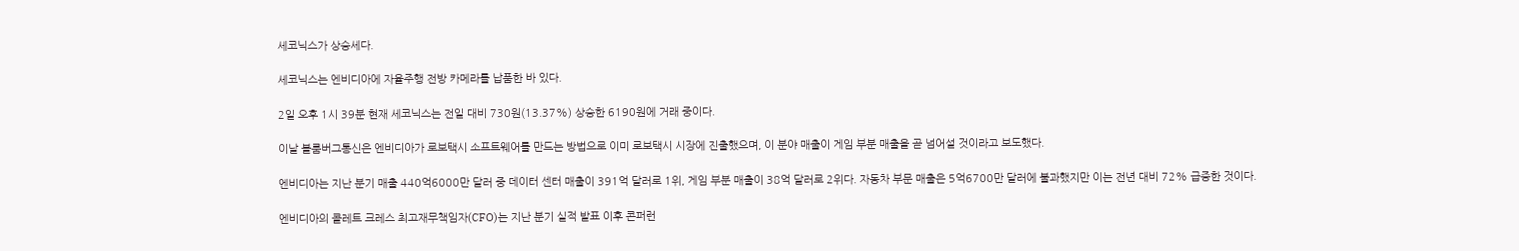세코닉스가 상승세다.

세코닉스는 엔비디아에 자율주행 전방 카메라를 납품한 바 있다.

2일 오후 1시 39분 현재 세코닉스는 전일 대비 730원(13.37%) 상승한 6190원에 거래 중이다.

이날 블룸버그통신은 엔비디아가 로보택시 소프트웨어를 만드는 방법으로 이미 로보택시 시장에 진출했으며, 이 분야 매출이 게임 부분 매출을 곧 넘어설 것이라고 보도했다.

엔비디아는 지난 분기 매출 440억6000만 달러 중 데이터 센터 매출이 391억 달러로 1위, 게임 부분 매출이 38억 달러로 2위다. 자동차 부문 매출은 5억6700만 달러에 불과했지만 이는 전년 대비 72% 급증한 것이다.

엔비디아의 콜레트 크레스 최고재무책임자(CFO)는 지난 분기 실적 발표 이후 콘퍼런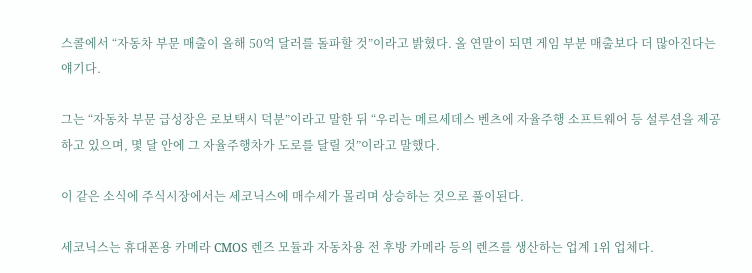스콜에서 “자동차 부문 매출이 올해 50억 달러를 돌파할 것”이라고 밝혔다. 올 연말이 되면 게임 부분 매출보다 더 많아진다는 얘기다.

그는 “자동차 부문 급성장은 로보택시 덕분”이라고 말한 뒤 “우리는 메르세데스 벤츠에 자율주행 소프트웨어 등 설루션을 제공하고 있으며, 몇 달 안에 그 자율주행차가 도로를 달릴 것”이라고 말했다.

이 같은 소식에 주식시장에서는 세코닉스에 매수세가 몰리며 상승하는 것으로 풀이된다.

세코닉스는 휴대폰용 카메라 CMOS 렌즈 모듈과 자동차용 전 후방 카메라 등의 렌즈를 생산하는 업계 1위 업체다.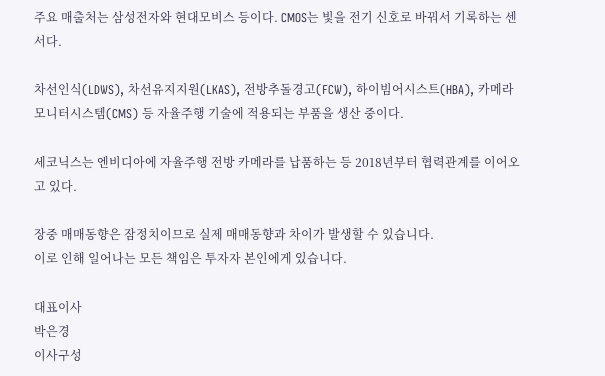주요 매출처는 삼성전자와 현대모비스 등이다. CMOS는 빛을 전기 신호로 바꿔서 기록하는 센서다.

차선인식(LDWS), 차선유지지원(LKAS), 전방추돌경고(FCW), 하이빔어시스트(HBA), 카메라모니터시스템(CMS) 등 자율주행 기술에 적용되는 부품을 생산 중이다.

세코닉스는 엔비디아에 자율주행 전방 카메라를 납품하는 등 2018년부터 협력관계를 이어오고 있다.

장중 매매동향은 잠정치이므로 실제 매매동향과 차이가 발생할 수 있습니다.
이로 인해 일어나는 모든 책임은 투자자 본인에게 있습니다.

대표이사
박은경
이사구성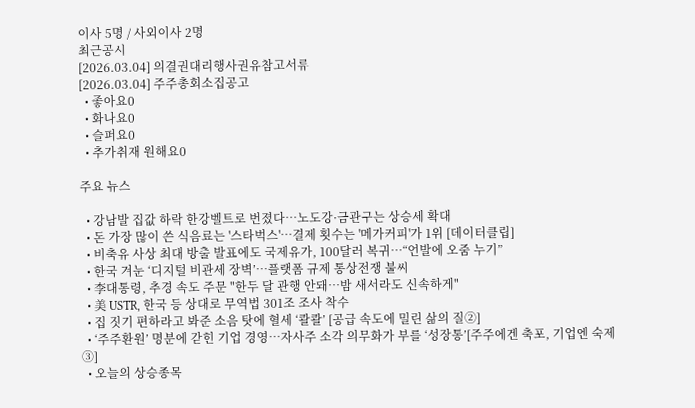이사 5명 / 사외이사 2명
최근공시
[2026.03.04] 의결권대리행사권유참고서류
[2026.03.04] 주주총회소집공고
  • 좋아요0
  • 화나요0
  • 슬퍼요0
  • 추가취재 원해요0

주요 뉴스

  • 강남발 집값 하락 한강벨트로 번졌다⋯노도강·금관구는 상승세 확대
  • 돈 가장 많이 쓴 식음료는 '스타벅스'…결제 횟수는 '메가커피'가 1위 [데이터클립]
  • 비축유 사상 최대 방출 발표에도 국제유가, 100달러 복귀⋯“언발에 오줌 누기”
  • 한국 겨눈 ‘디지털 비관세 장벽’…플랫폼 규제 통상전쟁 불씨
  • 李대통령, 추경 속도 주문 "한두 달 관행 안돼…밤 새서라도 신속하게"
  • 美 USTR, 한국 등 상대로 무역법 301조 조사 착수
  • 집 짓기 편하라고 봐준 소음 탓에 혈세 ‘콸콸’ [공급 속도에 밀린 삶의 질②]
  • ‘주주환원’ 명분에 갇힌 기업 경영…자사주 소각 의무화가 부를 ‘성장통’[주주에겐 축포, 기업엔 숙제③]
  • 오늘의 상승종목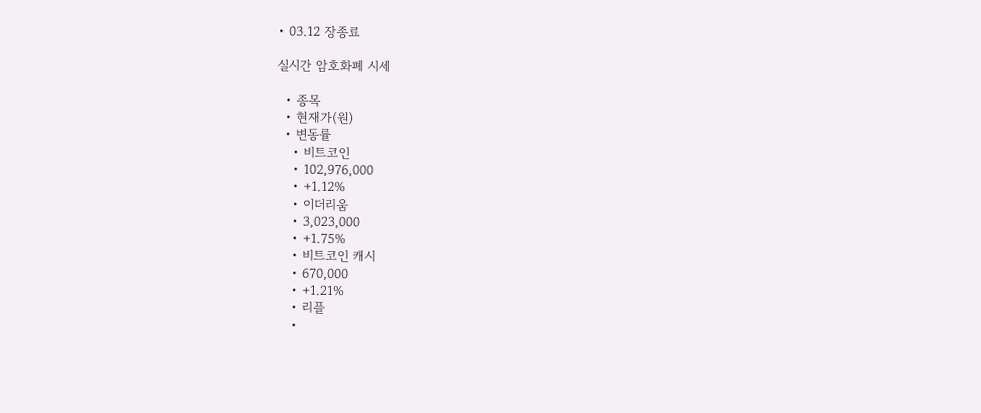• 03.12 장종료

실시간 암호화폐 시세

  • 종목
  • 현재가(원)
  • 변동률
    • 비트코인
    • 102,976,000
    • +1.12%
    • 이더리움
    • 3,023,000
    • +1.75%
    • 비트코인 캐시
    • 670,000
    • +1.21%
    • 리플
    •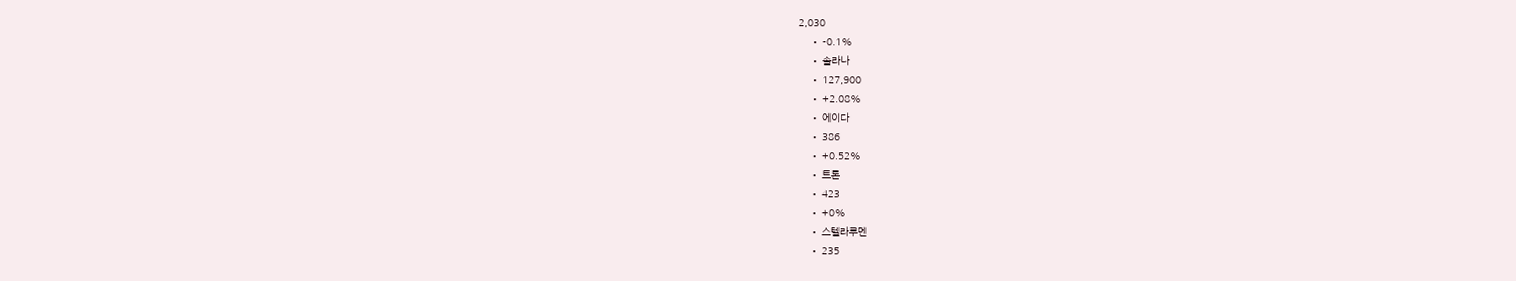2,030
    • -0.1%
    • 솔라나
    • 127,900
    • +2.08%
    • 에이다
    • 386
    • +0.52%
    • 트론
    • 423
    • +0%
    • 스텔라루멘
    • 235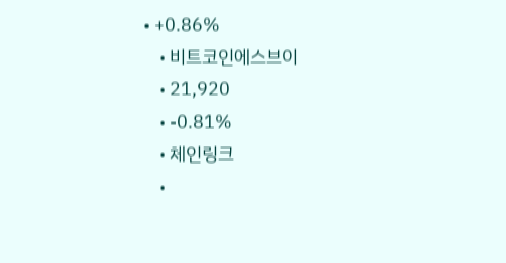• +0.86%
    • 비트코인에스브이
    • 21,920
    • -0.81%
    • 체인링크
    •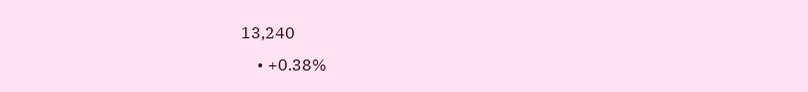13,240
    • +0.38%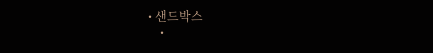• 샌드박스
    •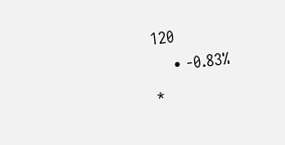120
    • -0.83%
*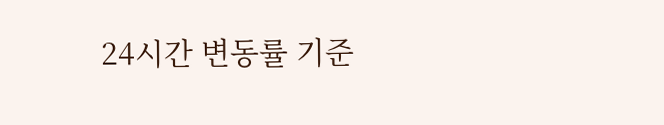24시간 변동률 기준